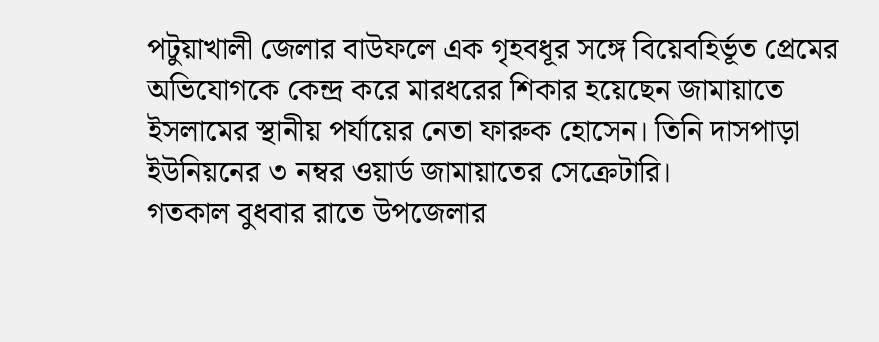পটুয়াখালী জেলার বাউফলে এক গৃহবধূর সঙ্গে বিয়েবহির্ভূত প্রেমের অভিযোগকে কেন্দ্র করে মারধরের শিকার হয়েছেন জামায়াতে ইসলামের স্থানীয় পর্যায়ের নেতা ফারুক হোসেন। তিনি দাসপাড়া ইউনিয়নের ৩ নম্বর ওয়ার্ড জামায়াতের সেক্রেটারি।
গতকাল বুধবার রাতে উপজেলার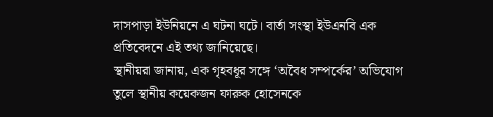দাসপাড়া ইউনিয়নে এ ঘটনা ঘটে। বার্তা সংস্থা ইউএনবি এক প্রতিবেদনে এই তথ্য জানিয়েছে।
স্থানীয়রা জানায়, এক গৃহবধূর সঙ্গে ‘অবৈধ সম্পর্কের’ অভিযোগ তুলে স্থানীয় কয়েকজন ফারুক হোসেনকে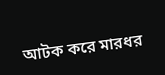আটক করে মারধর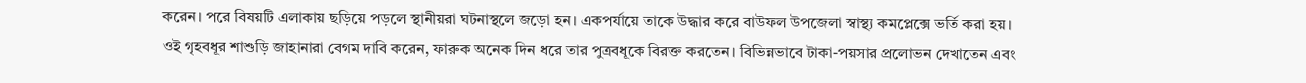করেন। পরে বিষয়টি এলাকায় ছড়িয়ে পড়লে স্থানীয়রা ঘটনাস্থলে জড়ো হন। একপর্যায়ে তাকে উদ্ধার করে বাউফল উপজেলা স্বাস্থ্য কমপ্লেক্সে ভর্তি করা হয়।
ওই গৃহবধূর শাশুড়ি জাহানারা বেগম দাবি করেন, ফারুক অনেক দিন ধরে তার পুত্রবধূকে বিরক্ত করতেন। বিভিন্নভাবে টাকা-পয়সার প্রলোভন দেখাতেন এবং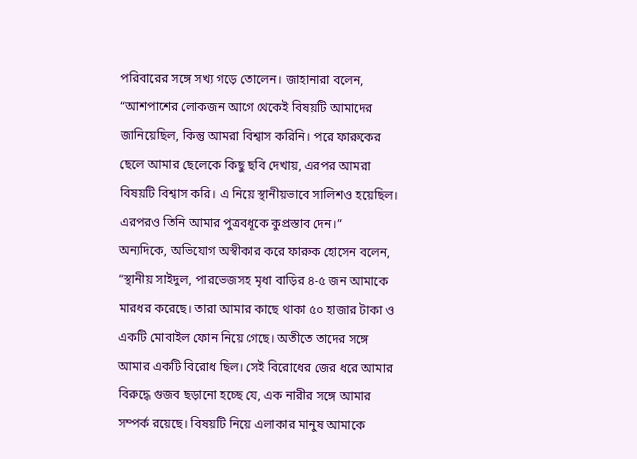পরিবারের সঙ্গে সখ্য গড়ে তোলেন। জাহানারা বলেন, “আশপাশের লোকজন আগে থেকেই বিষয়টি আমাদের জানিয়েছিল, কিন্তু আমরা বিশ্বাস করিনি। পরে ফারুকের ছেলে আমার ছেলেকে কিছু ছবি দেখায়, এরপর আমরা বিষয়টি বিশ্বাস করি। এ নিয়ে স্থানীয়ভাবে সালিশও হয়েছিল। এরপরও তিনি আমার পুত্রবধূকে কুপ্রস্তাব দেন।”
অন্যদিকে, অভিযোগ অস্বীকার করে ফারুক হোসেন বলেন, “স্থানীয় সাইদুল, পারভেজসহ মৃধা বাড়ির ৪-৫ জন আমাকে মারধর করেছে। তারা আমার কাছে থাকা ৫০ হাজার টাকা ও একটি মোবাইল ফোন নিয়ে গেছে। অতীতে তাদের সঙ্গে আমার একটি বিরোধ ছিল। সেই বিরোধের জের ধরে আমার বিরুদ্ধে গুজব ছড়ানো হচ্ছে যে, এক নারীর সঙ্গে আমার সম্পর্ক রয়েছে। বিষয়টি নিয়ে এলাকার মানুষ আমাকে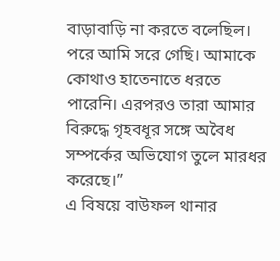বাড়াবাড়ি না করতে বলেছিল। পরে আমি সরে গেছি। আমাকে কোথাও হাতেনাতে ধরতে পারেনি। এরপরও তারা আমার বিরুদ্ধে গৃহবধূর সঙ্গে অবৈধ সম্পর্কের অভিযোগ তুলে মারধর করেছে।”
এ বিষয়ে বাউফল থানার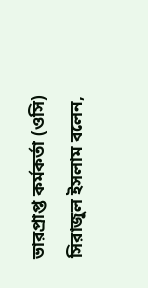ভারপ্রাপ্ত কর্মকর্তা (ওসি) সিরাজুল ইসলাম বলেন,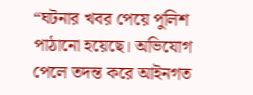“ঘটনার খবর পেয়ে পুলিশ পাঠানো হয়েছে। অভিযোগ পেলে তদন্ত করে আইনগত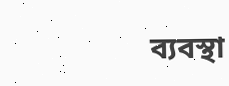ব্যবস্থা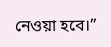নেওয়া হবে।”